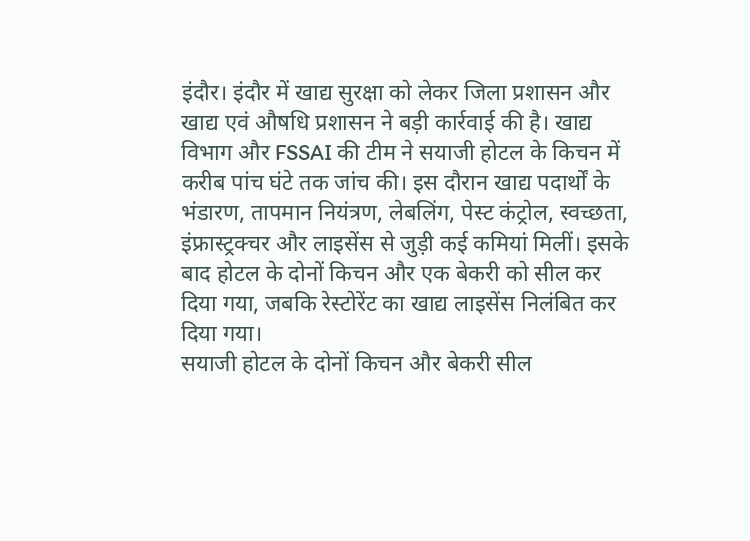इंदौर। इंदौर में खाद्य सुरक्षा को लेकर जिला प्रशासन और खाद्य एवं औषधि प्रशासन ने बड़ी कार्रवाई की है। खाद्य विभाग और FSSAI की टीम ने सयाजी होटल के किचन में करीब पांच घंटे तक जांच की। इस दौरान खाद्य पदार्थों के भंडारण, तापमान नियंत्रण, लेबलिंग, पेस्ट कंट्रोल, स्वच्छता, इंफ्रास्ट्रक्चर और लाइसेंस से जुड़ी कई कमियां मिलीं। इसके बाद होटल के दोनों किचन और एक बेकरी को सील कर दिया गया, जबकि रेस्टोरेंट का खाद्य लाइसेंस निलंबित कर दिया गया।
सयाजी होटल के दोनों किचन और बेकरी सील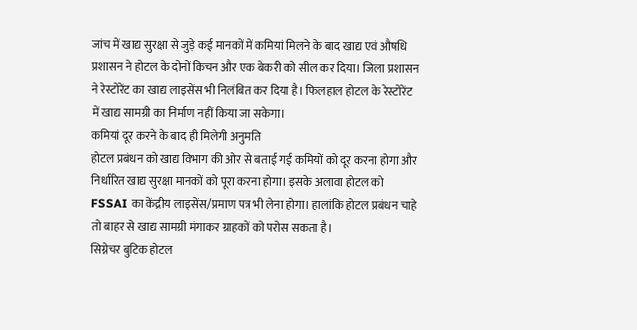जांच में खाद्य सुरक्षा से जुड़े कई मानकों में कमियां मिलने के बाद खाद्य एवं औषधि प्रशासन ने होटल के दोनों किचन और एक बेकरी को सील कर दिया। जिला प्रशासन ने रेस्टोरेंट का खाद्य लाइसेंस भी निलंबित कर दिया है। फिलहाल होटल के रेस्टोरेंट में खाद्य सामग्री का निर्माण नहीं किया जा सकेगा।
कमियां दूर करने के बाद ही मिलेगी अनुमति
होटल प्रबंधन को खाद्य विभाग की ओर से बताई गई कमियों को दूर करना होगा और निर्धारित खाद्य सुरक्षा मानकों को पूरा करना होगा। इसके अलावा होटल को FSSAI का केंद्रीय लाइसेंस/प्रमाण पत्र भी लेना होगा। हालांकि होटल प्रबंधन चाहे तो बाहर से खाद्य सामग्री मंगाकर ग्राहकों को परोस सकता है।
सिग्नेचर बुटिक होटल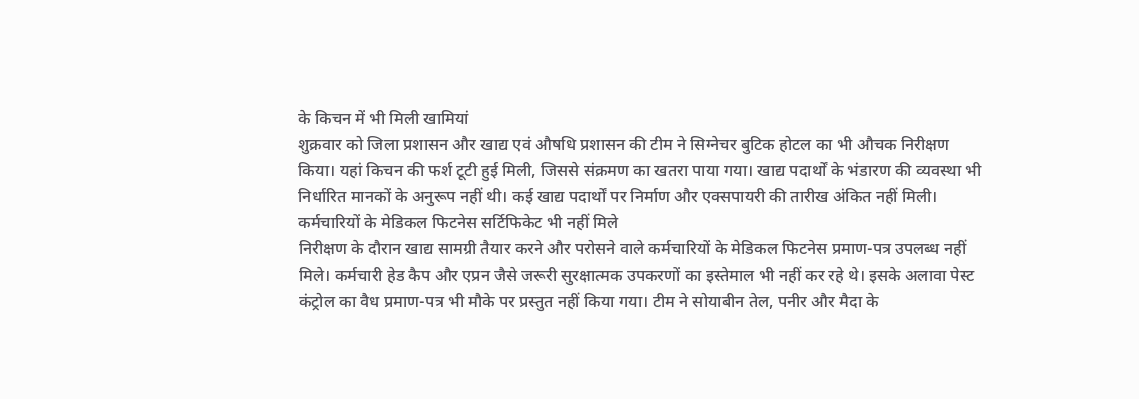के किचन में भी मिली खामियां
शुक्रवार को जिला प्रशासन और खाद्य एवं औषधि प्रशासन की टीम ने सिग्नेचर बुटिक होटल का भी औचक निरीक्षण किया। यहां किचन की फर्श टूटी हुई मिली, जिससे संक्रमण का खतरा पाया गया। खाद्य पदार्थों के भंडारण की व्यवस्था भी निर्धारित मानकों के अनुरूप नहीं थी। कई खाद्य पदार्थों पर निर्माण और एक्सपायरी की तारीख अंकित नहीं मिली।
कर्मचारियों के मेडिकल फिटनेस सर्टिफिकेट भी नहीं मिले
निरीक्षण के दौरान खाद्य सामग्री तैयार करने और परोसने वाले कर्मचारियों के मेडिकल फिटनेस प्रमाण-पत्र उपलब्ध नहीं मिले। कर्मचारी हेड कैप और एप्रन जैसे जरूरी सुरक्षात्मक उपकरणों का इस्तेमाल भी नहीं कर रहे थे। इसके अलावा पेस्ट कंट्रोल का वैध प्रमाण-पत्र भी मौके पर प्रस्तुत नहीं किया गया। टीम ने सोयाबीन तेल, पनीर और मैदा के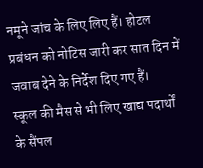नमूने जांच के लिए लिए हैं। होटल प्रबंधन को नोटिस जारी कर सात दिन में जवाब देने के निर्देश दिए गए हैं।
स्कूल की मैस से भी लिए खाद्य पदार्थों के सैंपल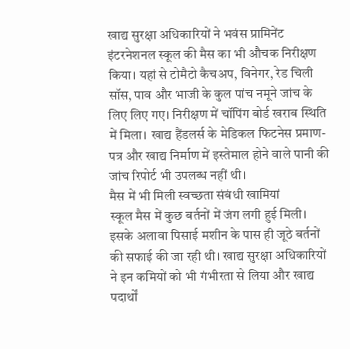खाद्य सुरक्षा अधिकारियों ने भवंस प्रामिनेंट इंटरनेशनल स्कूल की मैस का भी औचक निरीक्षण किया। यहां से टोमैटो कैचअप, विनेगर, रेड चिली सॉस, पाव और भाजी के कुल पांच नमूने जांच के लिए लिए गए। निरीक्षण में चॉपिंग बोर्ड खराब स्थिति में मिला। खाद्य हैंडलर्स के मेडिकल फिटनेस प्रमाण-पत्र और खाद्य निर्माण में इस्तेमाल होने वाले पानी की जांच रिपोर्ट भी उपलब्ध नहीं थी।
मैस में भी मिली स्वच्छता संबंधी खामियां
स्कूल मैस में कुछ बर्तनों में जंग लगी हुई मिली। इसके अलावा पिसाई मशीन के पास ही जूठे बर्तनों की सफाई की जा रही थी। खाद्य सुरक्षा अधिकारियों ने इन कमियों को भी गंभीरता से लिया और खाद्य पदार्थों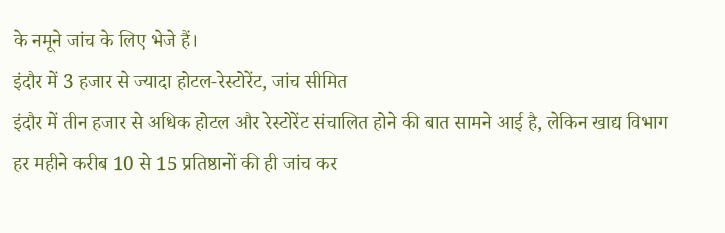के नमूने जांच के लिए भेजे हैं।
इंदौर में 3 हजार से ज्यादा होटल-रेस्टोरेंट, जांच सीमित
इंदौर में तीन हजार से अधिक होटल और रेस्टोरेंट संचालित होने की बात सामने आई है, लेकिन खाद्य विभाग हर महीने करीब 10 से 15 प्रतिष्ठानों की ही जांच कर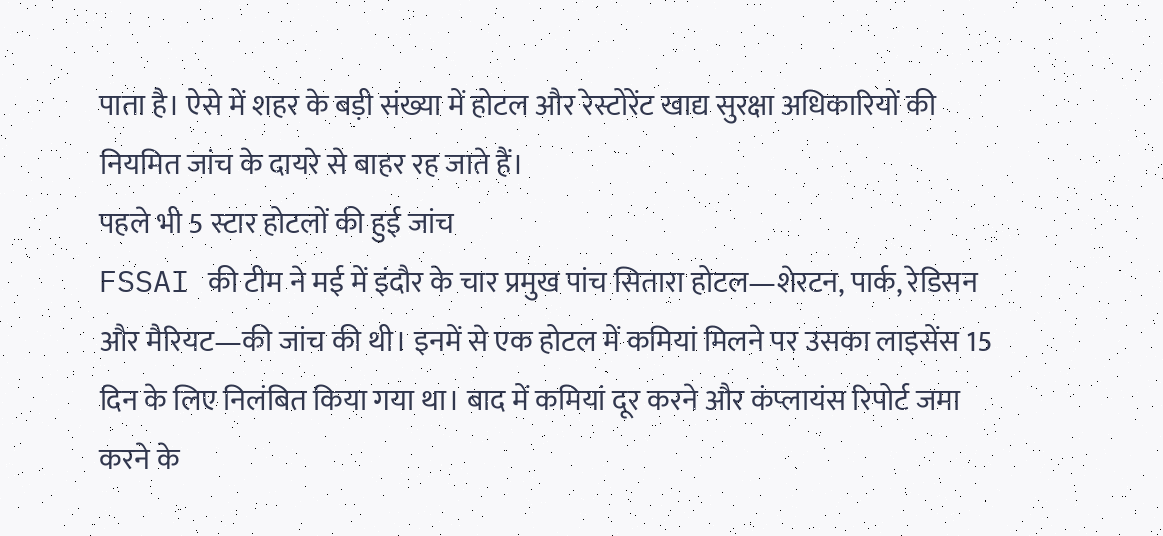पाता है। ऐसे में शहर के बड़ी संख्या में होटल और रेस्टोरेंट खाद्य सुरक्षा अधिकारियों की नियमित जांच के दायरे से बाहर रह जाते हैं।
पहले भी 5 स्टार होटलों की हुई जांच
FSSAI की टीम ने मई में इंदौर के चार प्रमुख पांच सितारा होटल—शेरटन, पार्क, रेडिसन और मैरियट—की जांच की थी। इनमें से एक होटल में कमियां मिलने पर उसका लाइसेंस 15 दिन के लिए निलंबित किया गया था। बाद में कमियां दूर करने और कंप्लायंस रिपोर्ट जमा करने के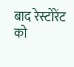बाद रेस्टोरेंट को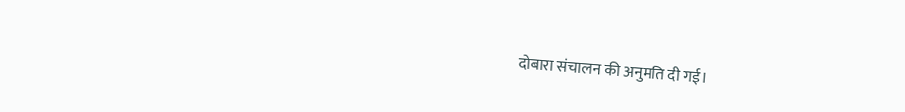दोबारा संचालन की अनुमति दी गई।